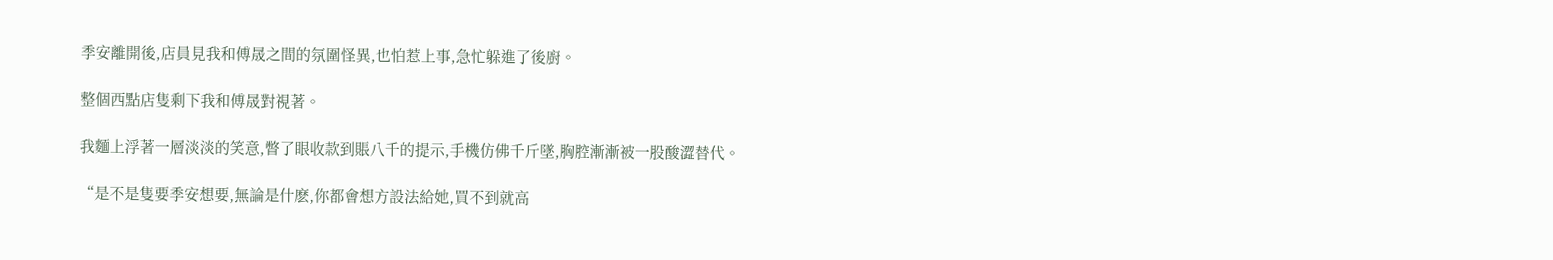季安離開後,店員見我和傅晟之間的氛圍怪異,也怕惹上事,急忙躲進了後廚。

整個西點店隻剩下我和傅晟對視著。

我麵上浮著一層淡淡的笑意,瞥了眼收款到賬八千的提示,手機仿佛千斤墜,胸腔漸漸被一股酸澀替代。

“是不是隻要季安想要,無論是什麽,你都會想方設法給她,買不到就高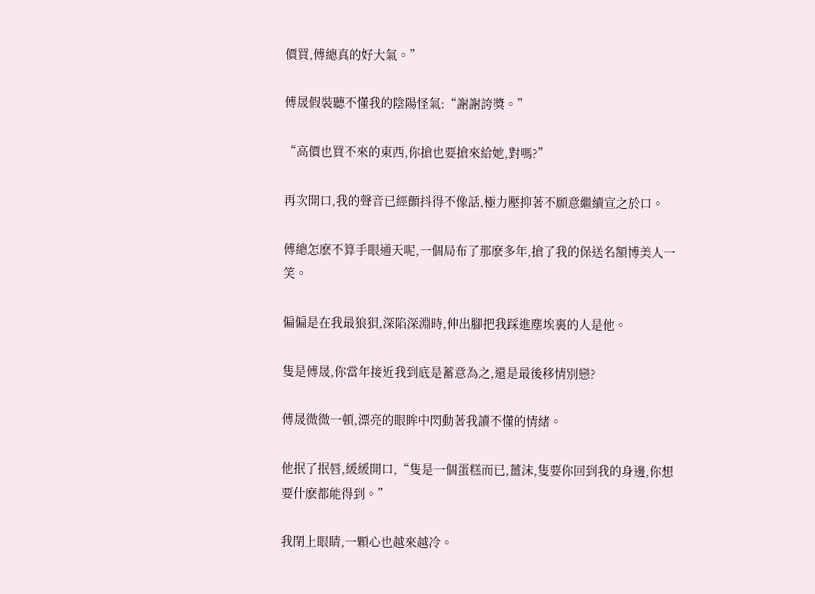價買,傅總真的好大氣。”

傅晟假裝聽不懂我的陰陽怪氣:“謝謝誇獎。”

“高價也買不來的東西,你搶也要搶來給她,對嗎?”

再次開口,我的聲音已經顫抖得不像話,極力壓抑著不願意繼續宣之於口。

傅總怎麽不算手眼通天呢,一個局布了那麽多年,搶了我的保送名額博美人一笑。

偏偏是在我最狼狽,深陷深淵時,伸出腳把我踩進塵埃裏的人是他。

隻是傅晟,你當年接近我到底是蓄意為之,還是最後移情別戀?

傅晟微微一頓,漂亮的眼眸中閃動著我讀不懂的情緒。

他抿了抿唇,緩緩開口,“隻是一個蛋糕而已,薑沫,隻要你回到我的身邊,你想要什麽都能得到。”

我閉上眼睛,一顆心也越來越冷。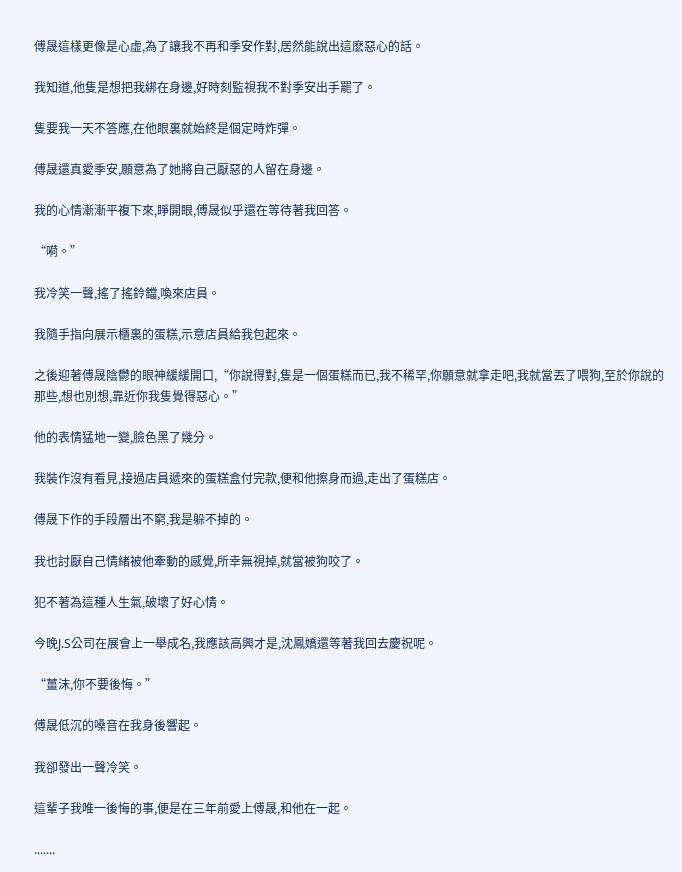傅晟這樣更像是心虛,為了讓我不再和季安作對,居然能說出這麽惡心的話。

我知道,他隻是想把我綁在身邊,好時刻監視我不對季安出手罷了。

隻要我一天不答應,在他眼裏就始終是個定時炸彈。

傅晟還真愛季安,願意為了她將自己厭惡的人留在身邊。

我的心情漸漸平複下來,睜開眼,傅晟似乎還在等待著我回答。

“嗬。”

我冷笑一聲,搖了搖鈴鐺,喚來店員。

我隨手指向展示櫃裏的蛋糕,示意店員給我包起來。

之後迎著傅晟陰鬱的眼神緩緩開口,“你說得對,隻是一個蛋糕而已,我不稀罕,你願意就拿走吧,我就當丟了喂狗,至於你說的那些,想也別想,靠近你我隻覺得惡心。”

他的表情猛地一變,臉色黑了幾分。

我裝作沒有看見,接過店員遞來的蛋糕盒付完款,便和他擦身而過,走出了蛋糕店。

傅晟下作的手段層出不窮,我是躲不掉的。

我也討厭自己情緒被他牽動的感覺,所幸無視掉,就當被狗咬了。

犯不著為這種人生氣,破壞了好心情。

今晚J.S公司在展會上一舉成名,我應該高興才是,沈鳳嬌還等著我回去慶祝呢。

“薑沫,你不要後悔。”

傅晟低沉的嗓音在我身後響起。

我卻發出一聲冷笑。

這輩子我唯一後悔的事,便是在三年前愛上傅晟,和他在一起。

.......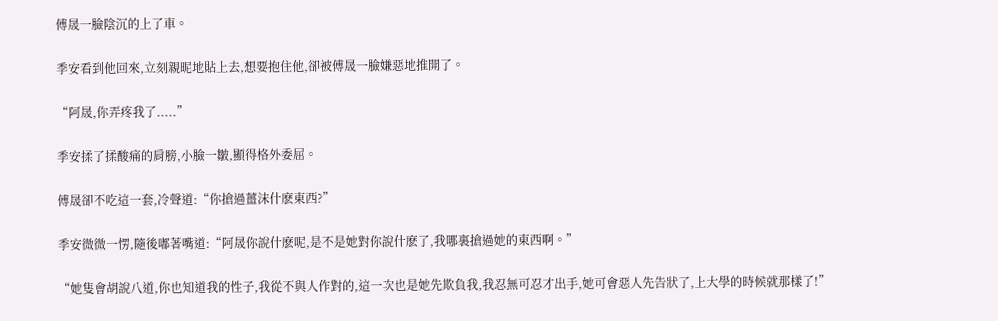傅晟一臉陰沉的上了車。

季安看到他回來,立刻親昵地貼上去,想要抱住他,卻被傅晟一臉嫌惡地推開了。

“阿晟,你弄疼我了.....”

季安揉了揉酸痛的肩膀,小臉一皺,顯得格外委屈。

傅晟卻不吃這一套,冷聲道:“你搶過薑沫什麽東西?”

季安微微一愣,隨後嘟著嘴道:“阿晟你說什麽呢,是不是她對你說什麽了,我哪裏搶過她的東西啊。”

“她隻會胡說八道,你也知道我的性子,我從不與人作對的,這一次也是她先欺負我,我忍無可忍才出手,她可會惡人先告狀了,上大學的時候就那樣了!”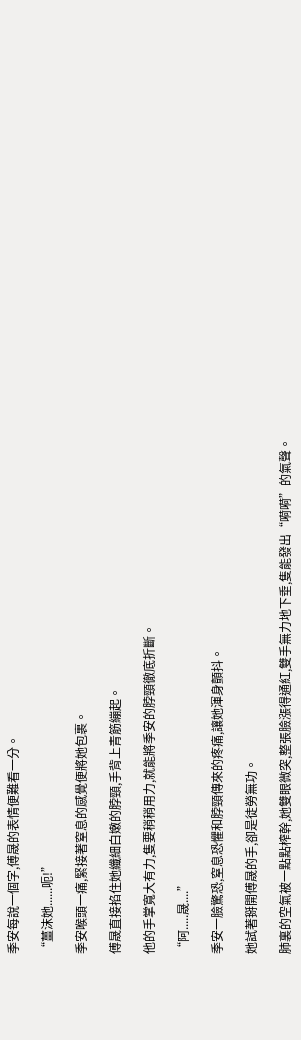季安每說一個字,傅晟的表情便難看一分。

“薑沫她......呃!”

季安喉頭一痛,緊接著窒息的感覺便將她包裹。

傅晟直接掐住她纖細白嫩的脖頸,手背上青筋繃起。

他的手掌寬大有力,隻要稍稍用力,就能將季安的脖頸徹底折斷。

“阿.....晟....”

季安一臉驚恐,窒息恐懼和脖頸傳來的疼痛,讓她渾身顫抖。

她試著掰開傅晟的手,卻是徒勞無功。

肺裏的空氣被一點點榨幹,她雙眼微突,整張臉漲得通紅,雙手無力地下垂,隻能發出“嗬嗬”的氣聲。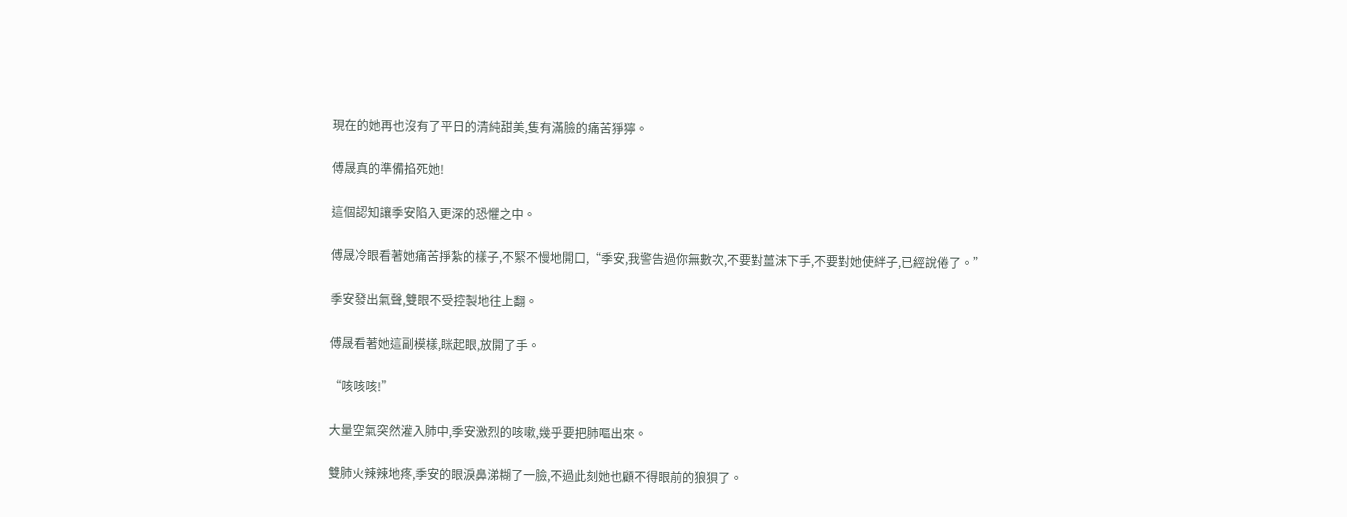現在的她再也沒有了平日的清純甜美,隻有滿臉的痛苦猙獰。

傅晟真的準備掐死她!

這個認知讓季安陷入更深的恐懼之中。

傅晟冷眼看著她痛苦掙紮的樣子,不緊不慢地開口,“季安,我警告過你無數次,不要對薑沫下手,不要對她使絆子,已經說倦了。”

季安發出氣聲,雙眼不受控製地往上翻。

傅晟看著她這副模樣,眯起眼,放開了手。

“咳咳咳!”

大量空氣突然灌入肺中,季安激烈的咳嗽,幾乎要把肺嘔出來。

雙肺火辣辣地疼,季安的眼淚鼻涕糊了一臉,不過此刻她也顧不得眼前的狼狽了。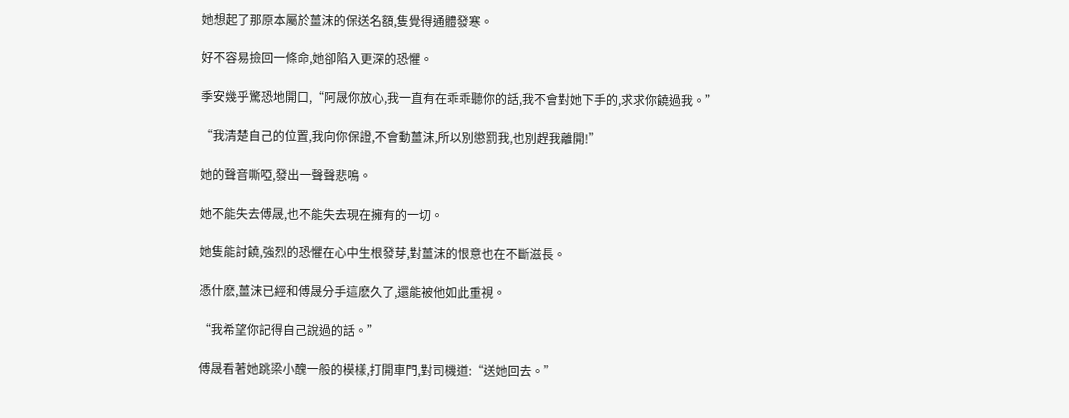她想起了那原本屬於薑沫的保送名額,隻覺得通體發寒。

好不容易撿回一條命,她卻陷入更深的恐懼。

季安幾乎驚恐地開口,“阿晟你放心,我一直有在乖乖聽你的話,我不會對她下手的,求求你饒過我。”

“我清楚自己的位置,我向你保證,不會動薑沫,所以別懲罰我,也別趕我離開!”

她的聲音嘶啞,發出一聲聲悲鳴。

她不能失去傅晟,也不能失去現在擁有的一切。

她隻能討饒,強烈的恐懼在心中生根發芽,對薑沫的恨意也在不斷滋長。

憑什麽,薑沫已經和傅晟分手這麽久了,還能被他如此重視。

“我希望你記得自己說過的話。”

傅晟看著她跳梁小醜一般的模樣,打開車門,對司機道:“送她回去。”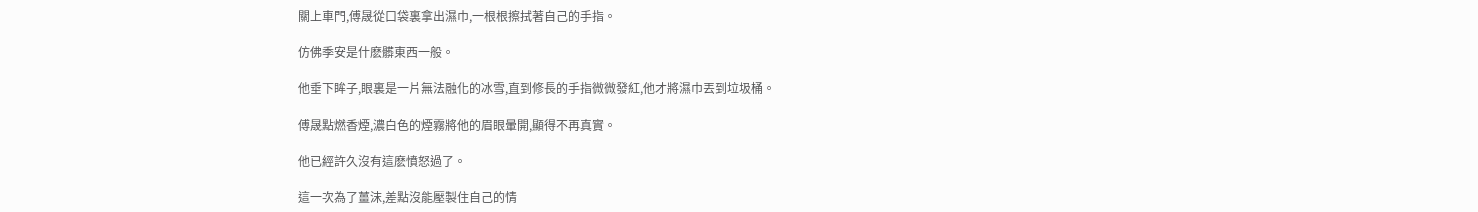關上車門,傅晟從口袋裏拿出濕巾,一根根擦拭著自己的手指。

仿佛季安是什麽髒東西一般。

他垂下眸子,眼裏是一片無法融化的冰雪,直到修長的手指微微發紅,他才將濕巾丟到垃圾桶。

傅晟點燃香煙,濃白色的煙霧將他的眉眼暈開,顯得不再真實。

他已經許久沒有這麽憤怒過了。

這一次為了薑沫,差點沒能壓製住自己的情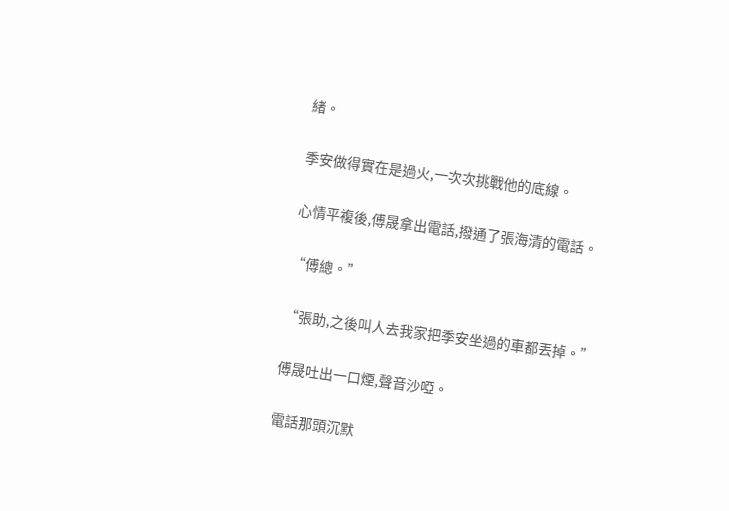緒。

季安做得實在是過火,一次次挑戰他的底線。

心情平複後,傅晟拿出電話,撥通了張海清的電話。

“傅總。”

“張助,之後叫人去我家把季安坐過的車都丟掉。”

傅晟吐出一口煙,聲音沙啞。

電話那頭沉默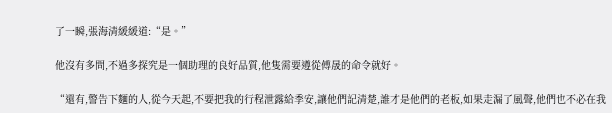了一瞬,張海清緩緩道:“是。”

他沒有多問,不過多探究是一個助理的良好品質,他隻需要遵從傅晟的命令就好。

“還有,警告下麵的人,從今天起,不要把我的行程泄露給季安,讓他們記清楚,誰才是他們的老板,如果走漏了風聲,他們也不必在我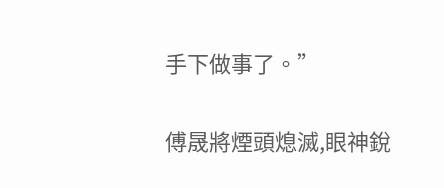手下做事了。”

傅晟將煙頭熄滅,眼神銳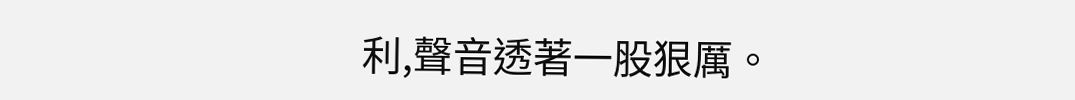利,聲音透著一股狠厲。